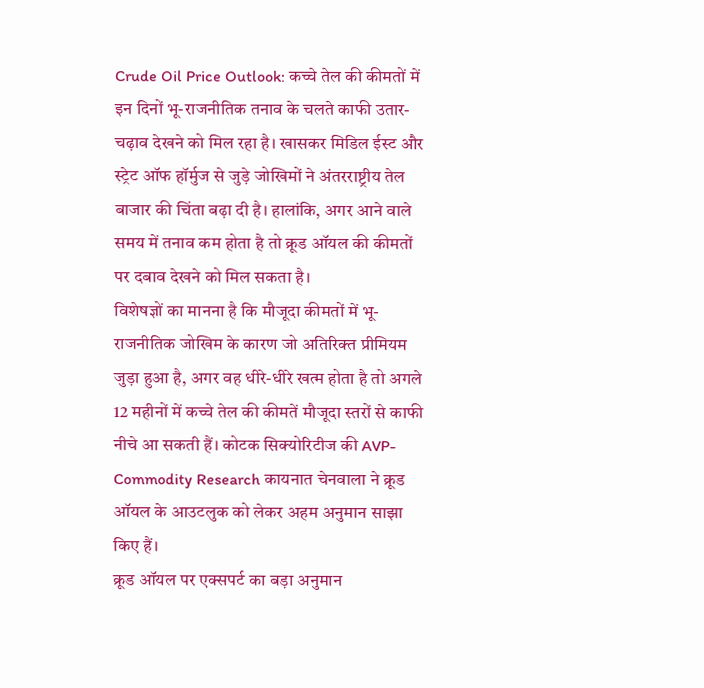Crude Oil Price Outlook: कच्चे तेल की कीमतों में इन दिनों भू-राजनीतिक तनाव के चलते काफी उतार-चढ़ाव देखने को मिल रहा है। खासकर मिडिल ईस्ट और स्ट्रेट ऑफ हॉर्मुज से जुड़े जोखिमों ने अंतरराष्ट्रीय तेल बाजार की चिंता बढ़ा दी है। हालांकि, अगर आने वाले समय में तनाव कम होता है तो क्रूड ऑयल की कीमतों पर दबाव देखने को मिल सकता है।
विशेषज्ञों का मानना है कि मौजूदा कीमतों में भू-राजनीतिक जोखिम के कारण जो अतिरिक्त प्रीमियम जुड़ा हुआ है, अगर वह धीरे-धीरे खत्म होता है तो अगले 12 महीनों में कच्चे तेल की कीमतें मौजूदा स्तरों से काफी नीचे आ सकती हैं। कोटक सिक्योरिटीज की AVP-Commodity Research कायनात चेनवाला ने क्रूड ऑयल के आउटलुक को लेकर अहम अनुमान साझा किए हैं।
क्रूड ऑयल पर एक्सपर्ट का बड़ा अनुमान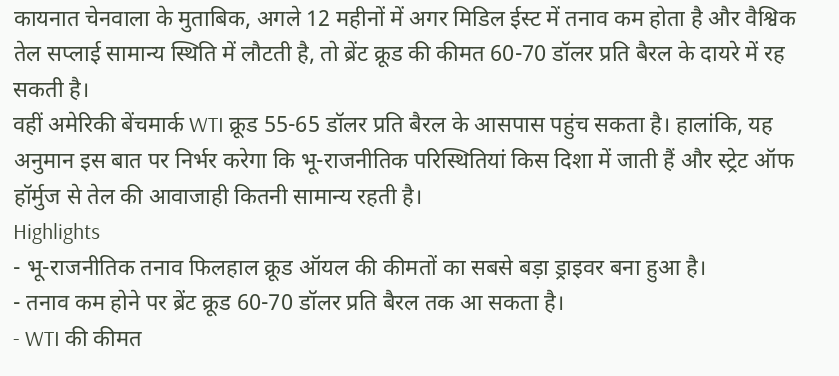कायनात चेनवाला के मुताबिक, अगले 12 महीनों में अगर मिडिल ईस्ट में तनाव कम होता है और वैश्विक तेल सप्लाई सामान्य स्थिति में लौटती है, तो ब्रेंट क्रूड की कीमत 60-70 डॉलर प्रति बैरल के दायरे में रह सकती है।
वहीं अमेरिकी बेंचमार्क WTI क्रूड 55-65 डॉलर प्रति बैरल के आसपास पहुंच सकता है। हालांकि, यह अनुमान इस बात पर निर्भर करेगा कि भू-राजनीतिक परिस्थितियां किस दिशा में जाती हैं और स्ट्रेट ऑफ हॉर्मुज से तेल की आवाजाही कितनी सामान्य रहती है।
Highlights
- भू-राजनीतिक तनाव फिलहाल क्रूड ऑयल की कीमतों का सबसे बड़ा ड्राइवर बना हुआ है।
- तनाव कम होने पर ब्रेंट क्रूड 60-70 डॉलर प्रति बैरल तक आ सकता है।
- WTI की कीमत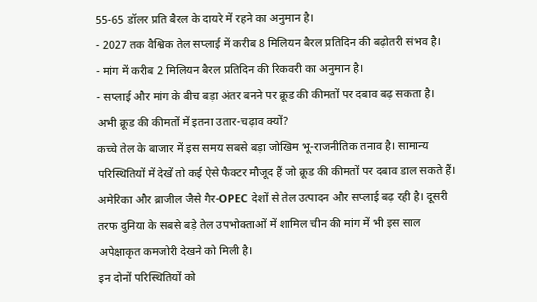55-65 डॉलर प्रति बैरल के दायरे में रहने का अनुमान है।
- 2027 तक वैश्विक तेल सप्लाई में करीब 8 मिलियन बैरल प्रतिदिन की बढ़ोतरी संभव है।
- मांग में करीब 2 मिलियन बैरल प्रतिदिन की रिकवरी का अनुमान है।
- सप्लाई और मांग के बीच बड़ा अंतर बनने पर क्रूड की कीमतों पर दबाव बढ़ सकता है।
अभी क्रूड की कीमतों में इतना उतार-चढ़ाव क्यों?
कच्चे तेल के बाजार में इस समय सबसे बड़ा जोखिम भू-राजनीतिक तनाव है। सामान्य परिस्थितियों में देखें तो कई ऐसे फैक्टर मौजूद हैं जो क्रूड की कीमतों पर दबाव डाल सकते हैं।
अमेरिका और ब्राजील जैसे गैर-OPEC देशों से तेल उत्पादन और सप्लाई बढ़ रही है। दूसरी तरफ दुनिया के सबसे बड़े तेल उपभोक्ताओं में शामिल चीन की मांग में भी इस साल अपेक्षाकृत कमजोरी देखने को मिली है।
इन दोनों परिस्थितियों को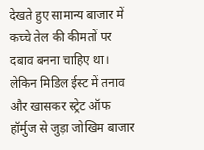देखते हुए सामान्य बाजार में कच्चे तेल की कीमतों पर दबाव बनना चाहिए था। लेकिन मिडिल ईस्ट में तनाव और खासकर स्ट्रेट ऑफ हॉर्मुज से जुड़ा जोखिम बाजार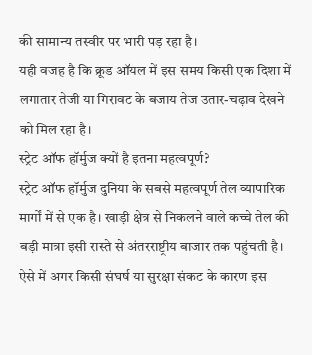की सामान्य तस्वीर पर भारी पड़ रहा है।
यही वजह है कि क्रूड ऑयल में इस समय किसी एक दिशा में लगातार तेजी या गिरावट के बजाय तेज उतार-चढ़ाव देखने को मिल रहा है।
स्ट्रेट ऑफ हॉर्मुज क्यों है इतना महत्वपूर्ण?
स्ट्रेट ऑफ हॉर्मुज दुनिया के सबसे महत्वपूर्ण तेल व्यापारिक मार्गों में से एक है। खाड़ी क्षेत्र से निकलने वाले कच्चे तेल की बड़ी मात्रा इसी रास्ते से अंतरराष्ट्रीय बाजार तक पहुंचती है।
ऐसे में अगर किसी संघर्ष या सुरक्षा संकट के कारण इस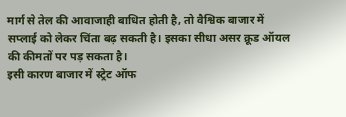मार्ग से तेल की आवाजाही बाधित होती है, तो वैश्विक बाजार में सप्लाई को लेकर चिंता बढ़ सकती है। इसका सीधा असर क्रूड ऑयल की कीमतों पर पड़ सकता है।
इसी कारण बाजार में स्ट्रेट ऑफ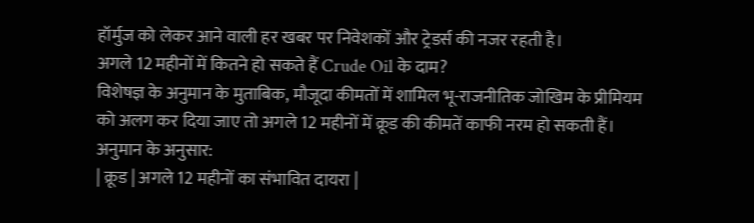हॉर्मुज को लेकर आने वाली हर खबर पर निवेशकों और ट्रेडर्स की नजर रहती है।
अगले 12 महीनों में कितने हो सकते हैं Crude Oil के दाम?
विशेषज्ञ के अनुमान के मुताबिक, मौजूदा कीमतों में शामिल भू-राजनीतिक जोखिम के प्रीमियम को अलग कर दिया जाए तो अगले 12 महीनों में क्रूड की कीमतें काफी नरम हो सकती हैं।
अनुमान के अनुसार:
| क्रूड | अगले 12 महीनों का संभावित दायरा |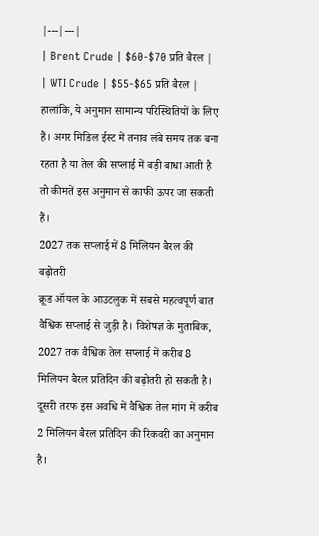|---|---|
| Brent Crude | $60-$70 प्रति बैरल |
| WTI Crude | $55-$65 प्रति बैरल |
हालांकि, ये अनुमान सामान्य परिस्थितियों के लिए हैं। अगर मिडिल ईस्ट में तनाव लंबे समय तक बना रहता है या तेल की सप्लाई में बड़ी बाधा आती है तो कीमतें इस अनुमान से काफी ऊपर जा सकती हैं।
2027 तक सप्लाई में 8 मिलियन बैरल की बढ़ोतरी
क्रूड ऑयल के आउटलुक में सबसे महत्वपूर्ण बात वैश्विक सप्लाई से जुड़ी है। विशेषज्ञ के मुताबिक, 2027 तक वैश्विक तेल सप्लाई में करीब 8 मिलियन बैरल प्रतिदिन की बढ़ोतरी हो सकती है।
दूसरी तरफ इस अवधि में वैश्विक तेल मांग में करीब 2 मिलियन बैरल प्रतिदिन की रिकवरी का अनुमान है।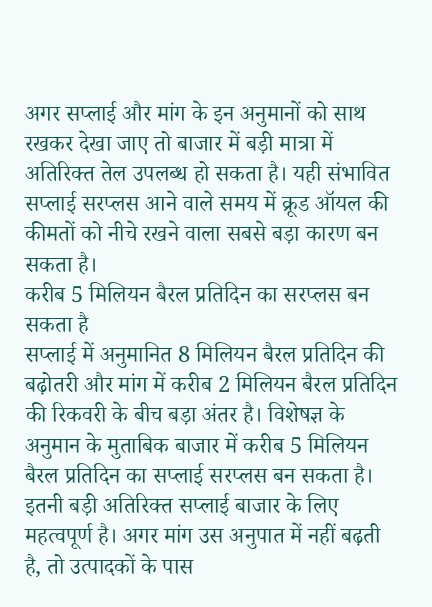अगर सप्लाई और मांग के इन अनुमानों को साथ रखकर देखा जाए तो बाजार में बड़ी मात्रा में अतिरिक्त तेल उपलब्ध हो सकता है। यही संभावित सप्लाई सरप्लस आने वाले समय में क्रूड ऑयल की कीमतों को नीचे रखने वाला सबसे बड़ा कारण बन सकता है।
करीब 5 मिलियन बैरल प्रतिदिन का सरप्लस बन सकता है
सप्लाई में अनुमानित 8 मिलियन बैरल प्रतिदिन की बढ़ोतरी और मांग में करीब 2 मिलियन बैरल प्रतिदिन की रिकवरी के बीच बड़ा अंतर है। विशेषज्ञ के अनुमान के मुताबिक बाजार में करीब 5 मिलियन बैरल प्रतिदिन का सप्लाई सरप्लस बन सकता है।
इतनी बड़ी अतिरिक्त सप्लाई बाजार के लिए महत्वपूर्ण है। अगर मांग उस अनुपात में नहीं बढ़ती है, तो उत्पादकों के पास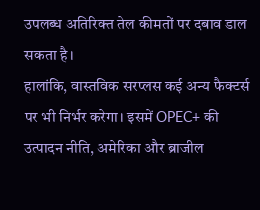उपलब्ध अतिरिक्त तेल कीमतों पर दबाव डाल सकता है।
हालांकि, वास्तविक सरप्लस कई अन्य फैक्टर्स पर भी निर्भर करेगा। इसमें OPEC+ की उत्पादन नीति, अमेरिका और ब्राजील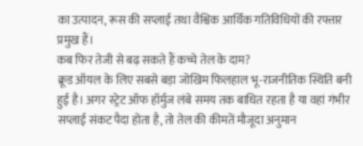का उत्पादन, रूस की सप्लाई तथा वैश्विक आर्थिक गतिविधियों की रफ्तार प्रमुख हैं।
कब फिर तेजी से बढ़ सकते हैं कच्चे तेल के दाम?
क्रूड ऑयल के लिए सबसे बड़ा जोखिम फिलहाल भू-राजनीतिक स्थिति बनी हुई है। अगर स्ट्रेट ऑफ हॉर्मुज लंबे समय तक बाधित रहता है या वहां गंभीर सप्लाई संकट पैदा होता है, तो तेल की कीमतें मौजूदा अनुमान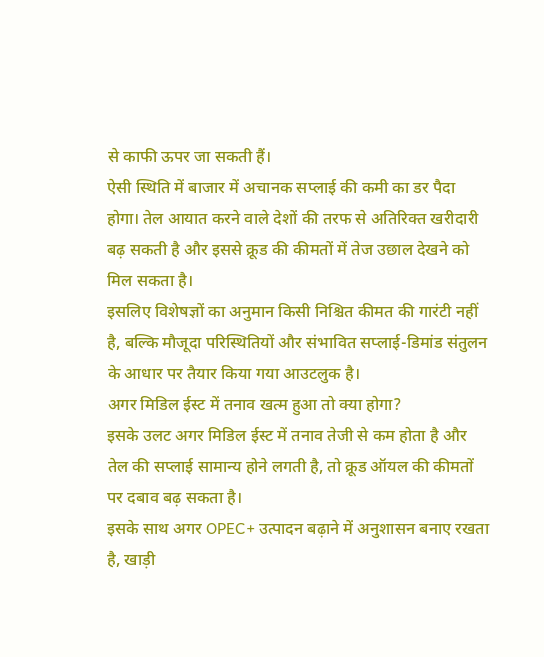से काफी ऊपर जा सकती हैं।
ऐसी स्थिति में बाजार में अचानक सप्लाई की कमी का डर पैदा होगा। तेल आयात करने वाले देशों की तरफ से अतिरिक्त खरीदारी बढ़ सकती है और इससे क्रूड की कीमतों में तेज उछाल देखने को मिल सकता है।
इसलिए विशेषज्ञों का अनुमान किसी निश्चित कीमत की गारंटी नहीं है, बल्कि मौजूदा परिस्थितियों और संभावित सप्लाई-डिमांड संतुलन के आधार पर तैयार किया गया आउटलुक है।
अगर मिडिल ईस्ट में तनाव खत्म हुआ तो क्या होगा?
इसके उलट अगर मिडिल ईस्ट में तनाव तेजी से कम होता है और तेल की सप्लाई सामान्य होने लगती है, तो क्रूड ऑयल की कीमतों पर दबाव बढ़ सकता है।
इसके साथ अगर OPEC+ उत्पादन बढ़ाने में अनुशासन बनाए रखता है, खाड़ी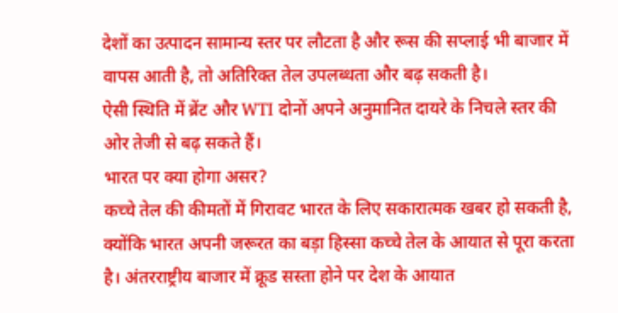देशों का उत्पादन सामान्य स्तर पर लौटता है और रूस की सप्लाई भी बाजार में वापस आती है, तो अतिरिक्त तेल उपलब्धता और बढ़ सकती है।
ऐसी स्थिति में ब्रेंट और WTI दोनों अपने अनुमानित दायरे के निचले स्तर की ओर तेजी से बढ़ सकते हैं।
भारत पर क्या होगा असर?
कच्चे तेल की कीमतों में गिरावट भारत के लिए सकारात्मक खबर हो सकती है, क्योंकि भारत अपनी जरूरत का बड़ा हिस्सा कच्चे तेल के आयात से पूरा करता है। अंतरराष्ट्रीय बाजार में क्रूड सस्ता होने पर देश के आयात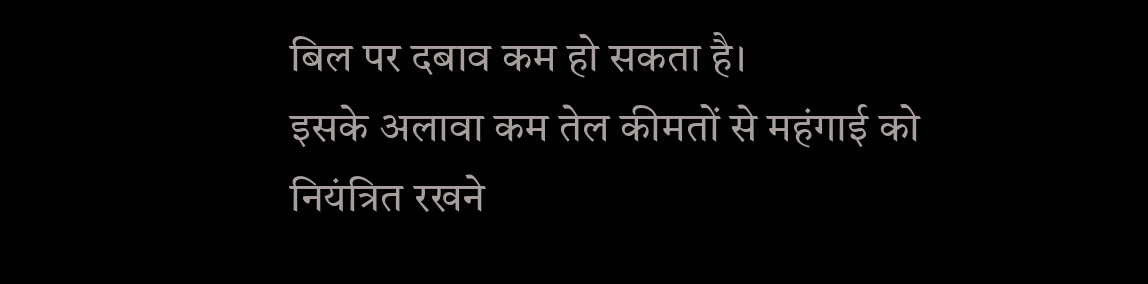बिल पर दबाव कम हो सकता है।
इसके अलावा कम तेल कीमतों से महंगाई को नियंत्रित रखने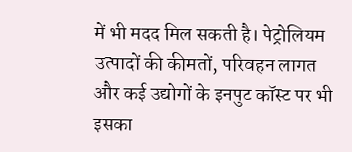में भी मदद मिल सकती है। पेट्रोलियम उत्पादों की कीमतों, परिवहन लागत और कई उद्योगों के इनपुट कॉस्ट पर भी इसका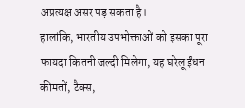अप्रत्यक्ष असर पड़ सकता है।
हालांकि, भारतीय उपभोक्ताओं को इसका पूरा फायदा कितनी जल्दी मिलेगा, यह घरेलू ईंधन कीमतों, टैक्स,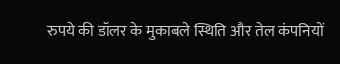रुपये की डॉलर के मुकाबले स्थिति और तेल कंपनियों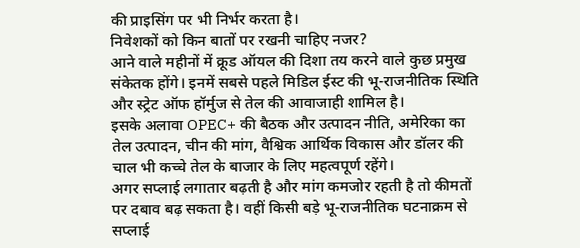की प्राइसिंग पर भी निर्भर करता है।
निवेशकों को किन बातों पर रखनी चाहिए नजर?
आने वाले महीनों में क्रूड ऑयल की दिशा तय करने वाले कुछ प्रमुख संकेतक होंगे। इनमें सबसे पहले मिडिल ईस्ट की भू-राजनीतिक स्थिति और स्ट्रेट ऑफ हॉर्मुज से तेल की आवाजाही शामिल है।
इसके अलावा OPEC+ की बैठक और उत्पादन नीति, अमेरिका का तेल उत्पादन, चीन की मांग, वैश्विक आर्थिक विकास और डॉलर की चाल भी कच्चे तेल के बाजार के लिए महत्वपूर्ण रहेंगे।
अगर सप्लाई लगातार बढ़ती है और मांग कमजोर रहती है तो कीमतों पर दबाव बढ़ सकता है। वहीं किसी बड़े भू-राजनीतिक घटनाक्रम से सप्लाई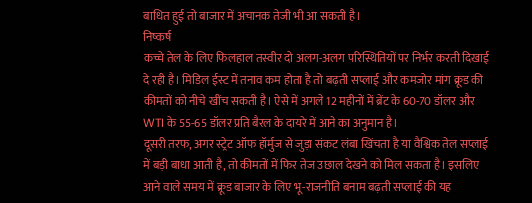बाधित हुई तो बाजार में अचानक तेजी भी आ सकती है।
निष्कर्ष
कच्चे तेल के लिए फिलहाल तस्वीर दो अलग-अलग परिस्थितियों पर निर्भर करती दिखाई दे रही है। मिडिल ईस्ट में तनाव कम होता है तो बढ़ती सप्लाई और कमजोर मांग क्रूड की कीमतों को नीचे खींच सकती है। ऐसे में अगले 12 महीनों में ब्रेंट के 60-70 डॉलर और WTI के 55-65 डॉलर प्रति बैरल के दायरे में आने का अनुमान है।
दूसरी तरफ, अगर स्ट्रेट ऑफ हॉर्मुज से जुड़ा संकट लंबा खिंचता है या वैश्विक तेल सप्लाई में बड़ी बाधा आती है, तो कीमतों में फिर तेज उछाल देखने को मिल सकता है। इसलिए आने वाले समय में क्रूड बाजार के लिए भू-राजनीति बनाम बढ़ती सप्लाई की यह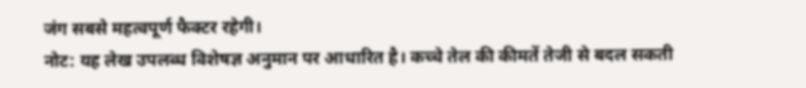जंग सबसे महत्वपूर्ण फैक्टर रहेगी।
नोट: यह लेख उपलब्ध विशेषज्ञ अनुमान पर आधारित है। कच्चे तेल की कीमतें तेजी से बदल सकती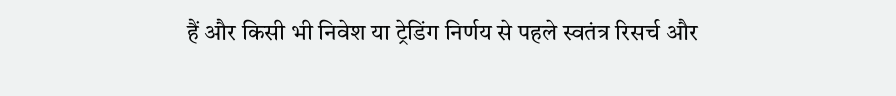हैं और किसी भी निवेश या ट्रेडिंग निर्णय से पहले स्वतंत्र रिसर्च और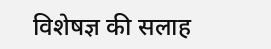विशेषज्ञ की सलाह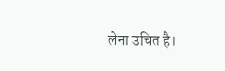लेना उचित है।